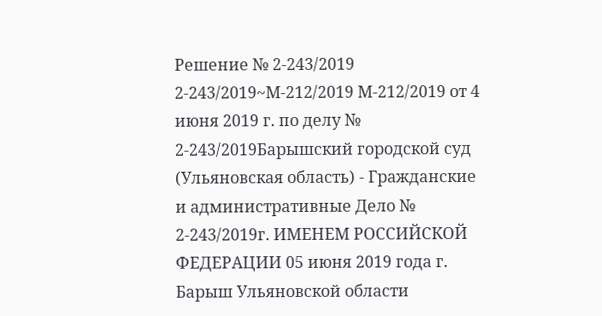Решение № 2-243/2019 2-243/2019~М-212/2019 М-212/2019 от 4 июня 2019 г. по делу № 2-243/2019Барышский городской суд (Ульяновская область) - Гражданские и административные Дело № 2-243/2019г. ИМЕНЕМ РОССИЙСКОЙ ФЕДЕРАЦИИ 05 июня 2019 года г. Барыш Ульяновской области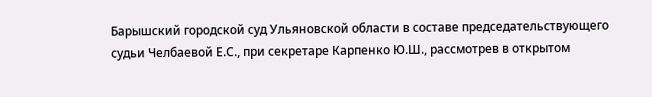Барышский городской суд Ульяновской области в составе председательствующего судьи Челбаевой Е.С., при секретаре Карпенко Ю.Ш., рассмотрев в открытом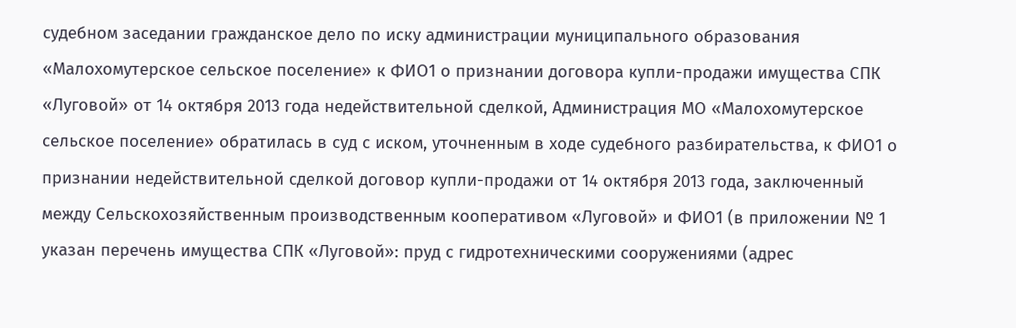судебном заседании гражданское дело по иску администрации муниципального образования «Малохомутерское сельское поселение» к ФИО1 о признании договора купли-продажи имущества СПК «Луговой» от 14 октября 2013 года недействительной сделкой, Администрация МО «Малохомутерское сельское поселение» обратилась в суд с иском, уточненным в ходе судебного разбирательства, к ФИО1 о признании недействительной сделкой договор купли-продажи от 14 октября 2013 года, заключенный между Сельскохозяйственным производственным кооперативом «Луговой» и ФИО1 (в приложении № 1 указан перечень имущества СПК «Луговой»: пруд с гидротехническими сооружениями (адрес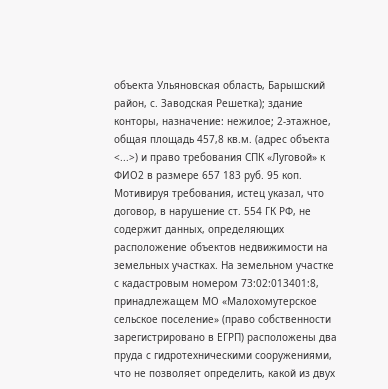объекта Ульяновская область, Барышский район, с. Заводская Решетка); здание конторы, назначение: нежилое; 2-этажное, общая площадь 457,8 кв.м. (адрес объекта <...>) и право требования СПК «Луговой» к ФИО2 в размере 657 183 руб. 95 коп. Мотивируя требования, истец указал, что договор, в нарушение ст. 554 ГК РФ, не содержит данных, определяющих расположение объектов недвижимости на земельных участках. На земельном участке с кадастровым номером 73:02:013401:8, принадлежащем МО «Малохомутерское сельское поселение» (право собственности зарегистрировано в ЕГРП) расположены два пруда с гидротехническими сооружениями, что не позволяет определить, какой из двух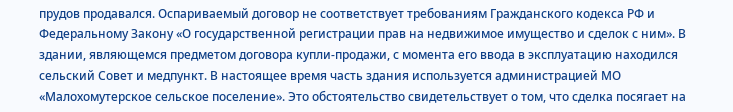прудов продавался. Оспариваемый договор не соответствует требованиям Гражданского кодекса РФ и Федеральному Закону «О государственной регистрации прав на недвижимое имущество и сделок с ним». В здании, являющемся предметом договора купли-продажи, с момента его ввода в эксплуатацию находился сельский Совет и медпункт. В настоящее время часть здания используется администрацией МО «Малохомутерское сельское поселение». Это обстоятельство свидетельствует о том, что сделка посягает на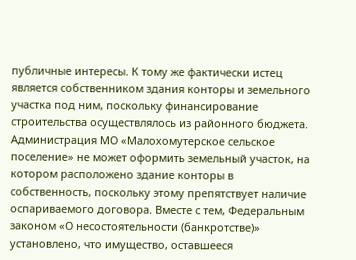публичные интересы. К тому же фактически истец является собственником здания конторы и земельного участка под ним, поскольку финансирование строительства осуществлялось из районного бюджета. Администрация МО «Малохомутерское сельское поселение» не может оформить земельный участок, на котором расположено здание конторы в собственность, поскольку этому препятствует наличие оспариваемого договора. Вместе с тем, Федеральным законом «О несостоятельности (банкротстве)» установлено, что имущество, оставшееся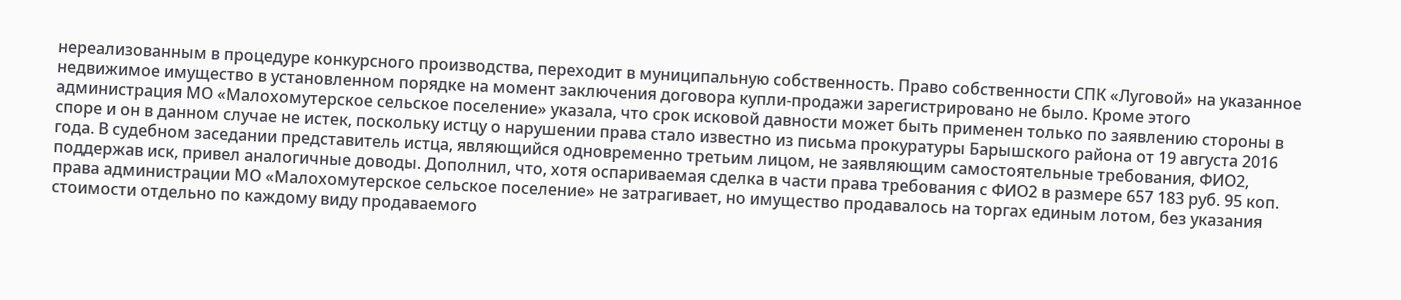нереализованным в процедуре конкурсного производства, переходит в муниципальную собственность. Право собственности СПК «Луговой» на указанное недвижимое имущество в установленном порядке на момент заключения договора купли-продажи зарегистрировано не было. Кроме этого администрация МО «Малохомутерское сельское поселение» указала, что срок исковой давности может быть применен только по заявлению стороны в споре и он в данном случае не истек, поскольку истцу о нарушении права стало известно из письма прокуратуры Барышского района от 19 августа 2016 года. В судебном заседании представитель истца, являющийся одновременно третьим лицом, не заявляющим самостоятельные требования, ФИО2, поддержав иск, привел аналогичные доводы. Дополнил, что, хотя оспариваемая сделка в части права требования с ФИО2 в размере 657 183 руб. 95 коп. права администрации МО «Малохомутерское сельское поселение» не затрагивает, но имущество продавалось на торгах единым лотом, без указания стоимости отдельно по каждому виду продаваемого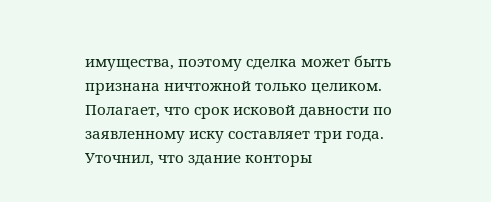имущества, поэтому сделка может быть признана ничтожной только целиком. Полагает, что срок исковой давности по заявленному иску составляет три года. Уточнил, что здание конторы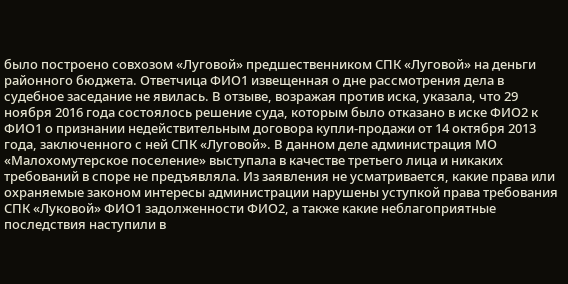было построено совхозом «Луговой» предшественником СПК «Луговой» на деньги районного бюджета. Ответчица ФИО1 извещенная о дне рассмотрения дела в судебное заседание не явилась. В отзыве, возражая против иска, указала, что 29 ноября 2016 года состоялось решение суда, которым было отказано в иске ФИО2 к ФИО1 о признании недействительным договора купли-продажи от 14 октября 2013 года, заключенного с ней СПК «Луговой». В данном деле администрация МО «Малохомутерское поселение» выступала в качестве третьего лица и никаких требований в споре не предъявляла. Из заявления не усматривается, какие права или охраняемые законом интересы администрации нарушены уступкой права требования СПК «Луковой» ФИО1 задолженности ФИО2, а также какие неблагоприятные последствия наступили в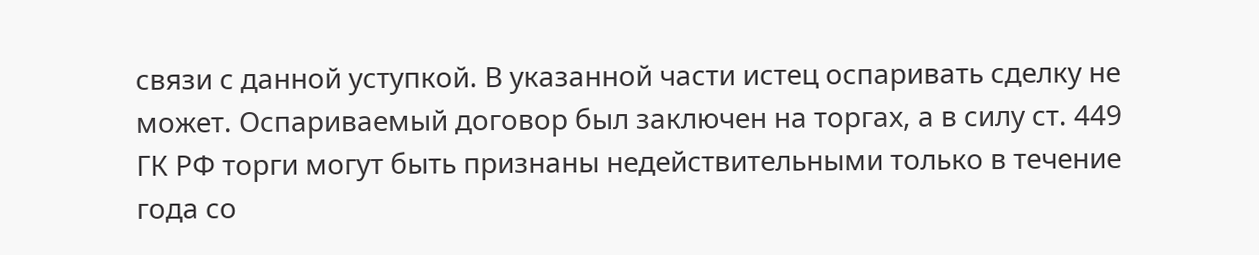связи с данной уступкой. В указанной части истец оспаривать сделку не может. Оспариваемый договор был заключен на торгах, а в силу ст. 449 ГК РФ торги могут быть признаны недействительными только в течение года со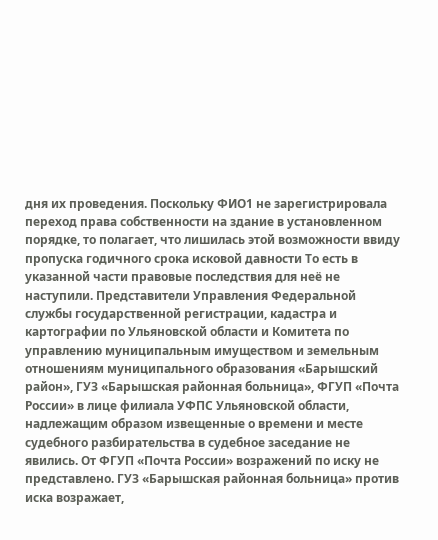дня их проведения. Поскольку ФИО1 не зарегистрировала переход права собственности на здание в установленном порядке, то полагает, что лишилась этой возможности ввиду пропуска годичного срока исковой давности То есть в указанной части правовые последствия для неё не наступили. Представители Управления Федеральной службы государственной регистрации, кадастра и картографии по Ульяновской области и Комитета по управлению муниципальным имуществом и земельным отношениям муниципального образования «Барышский район», ГУЗ «Барышская районная больница», ФГУП «Почта России» в лице филиала УФПС Ульяновской области, надлежащим образом извещенные о времени и месте судебного разбирательства в судебное заседание не явились. От ФГУП «Почта России» возражений по иску не представлено. ГУЗ «Барышская районная больница» против иска возражает,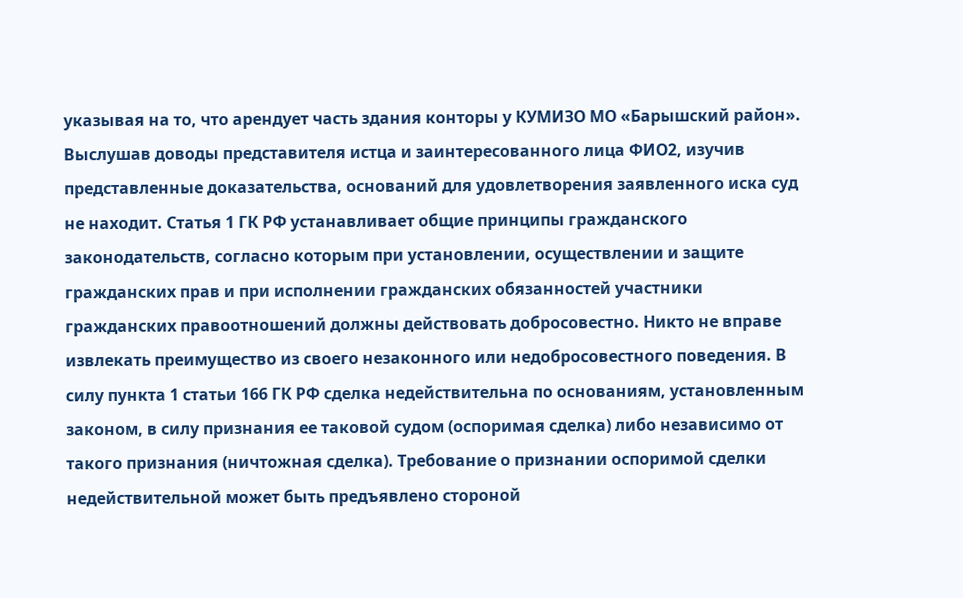указывая на то, что арендует часть здания конторы у КУМИЗО МО «Барышский район». Выслушав доводы представителя истца и заинтересованного лица ФИО2, изучив представленные доказательства, оснований для удовлетворения заявленного иска суд не находит. Статья 1 ГК РФ устанавливает общие принципы гражданского законодательств, согласно которым при установлении, осуществлении и защите гражданских прав и при исполнении гражданских обязанностей участники гражданских правоотношений должны действовать добросовестно. Никто не вправе извлекать преимущество из своего незаконного или недобросовестного поведения. В силу пункта 1 статьи 166 ГК РФ сделка недействительна по основаниям, установленным законом, в силу признания ее таковой судом (оспоримая сделка) либо независимо от такого признания (ничтожная сделка). Требование о признании оспоримой сделки недействительной может быть предъявлено стороной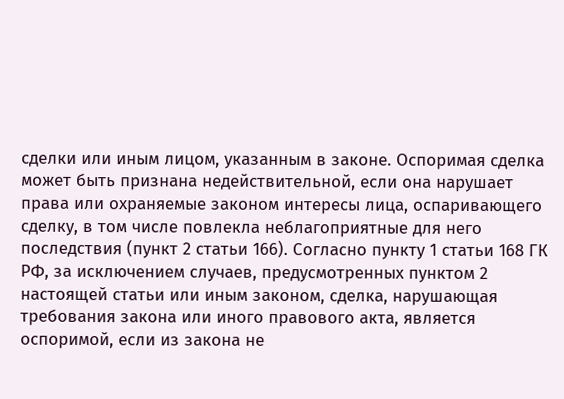сделки или иным лицом, указанным в законе. Оспоримая сделка может быть признана недействительной, если она нарушает права или охраняемые законом интересы лица, оспаривающего сделку, в том числе повлекла неблагоприятные для него последствия (пункт 2 статьи 166). Согласно пункту 1 статьи 168 ГК РФ, за исключением случаев, предусмотренных пунктом 2 настоящей статьи или иным законом, сделка, нарушающая требования закона или иного правового акта, является оспоримой, если из закона не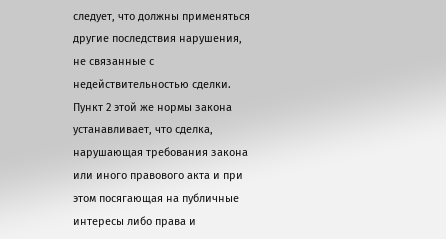следует, что должны применяться другие последствия нарушения, не связанные с недействительностью сделки. Пункт 2 этой же нормы закона устанавливает, что сделка, нарушающая требования закона или иного правового акта и при этом посягающая на публичные интересы либо права и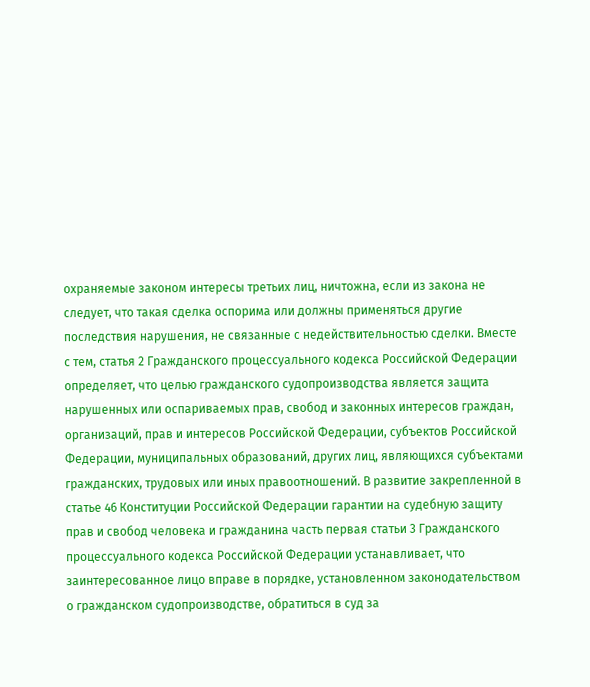охраняемые законом интересы третьих лиц, ничтожна, если из закона не следует, что такая сделка оспорима или должны применяться другие последствия нарушения, не связанные с недействительностью сделки. Вместе с тем, статья 2 Гражданского процессуального кодекса Российской Федерации определяет, что целью гражданского судопроизводства является защита нарушенных или оспариваемых прав, свобод и законных интересов граждан, организаций, прав и интересов Российской Федерации, субъектов Российской Федерации, муниципальных образований, других лиц, являющихся субъектами гражданских, трудовых или иных правоотношений. В развитие закрепленной в статье 46 Конституции Российской Федерации гарантии на судебную защиту прав и свобод человека и гражданина часть первая статьи 3 Гражданского процессуального кодекса Российской Федерации устанавливает, что заинтересованное лицо вправе в порядке, установленном законодательством о гражданском судопроизводстве, обратиться в суд за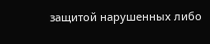защитой нарушенных либо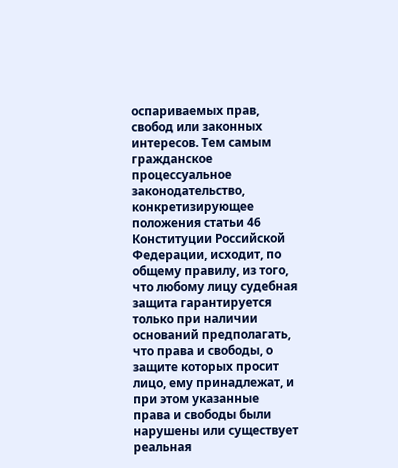оспариваемых прав, свобод или законных интересов. Тем самым гражданское процессуальное законодательство, конкретизирующее положения статьи 46 Конституции Российской Федерации, исходит, по общему правилу, из того, что любому лицу судебная защита гарантируется только при наличии оснований предполагать, что права и свободы, о защите которых просит лицо, ему принадлежат, и при этом указанные права и свободы были нарушены или существует реальная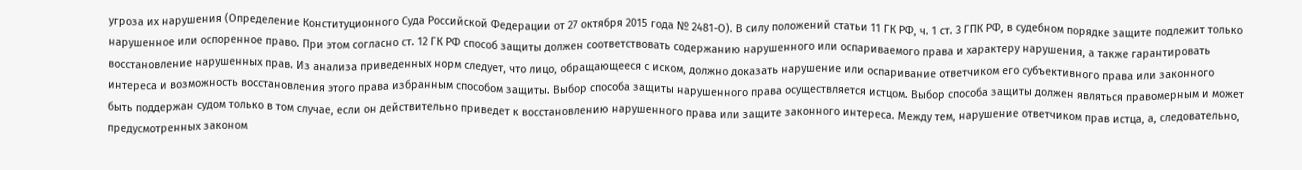угроза их нарушения (Определение Конституционного Суда Российской Федерации от 27 октября 2015 года № 2481-О). В силу положений статьи 11 ГК РФ, ч. 1 ст. 3 ГПК РФ, в судебном порядке защите подлежит только нарушенное или оспоренное право. При этом согласно ст. 12 ГК РФ способ защиты должен соответствовать содержанию нарушенного или оспариваемого права и характеру нарушения, а также гарантировать восстановление нарушенных прав. Из анализа приведенных норм следует, что лицо, обращающееся с иском, должно доказать нарушение или оспаривание ответчиком его субъективного права или законного интереса и возможность восстановления этого права избранным способом защиты. Выбор способа защиты нарушенного права осуществляется истцом. Выбор способа защиты должен являться правомерным и может быть поддержан судом только в том случае, если он действительно приведет к восстановлению нарушенного права или защите законного интереса. Между тем, нарушение ответчиком прав истца, а, следовательно, предусмотренных законом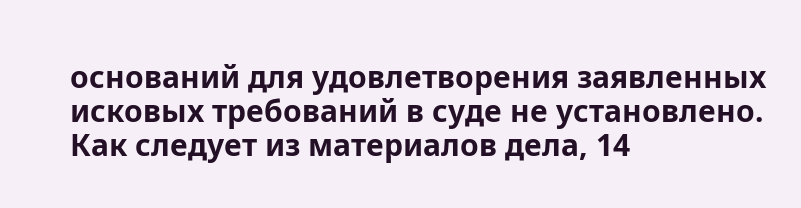оснований для удовлетворения заявленных исковых требований в суде не установлено. Как следует из материалов дела, 14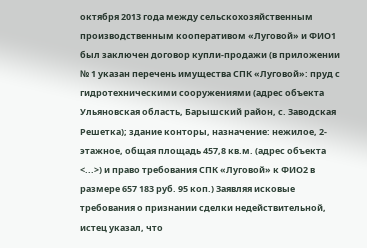октября 2013 года между сельскохозяйственным производственным кооперативом «Луговой» и ФИО1 был заключен договор купли-продажи (в приложении № 1 указан перечень имущества СПК «Луговой»: пруд с гидротехническими сооружениями (адрес объекта Ульяновская область, Барышский район, с. Заводская Решетка); здание конторы, назначение: нежилое, 2-этажное, общая площадь 457,8 кв.м. (адрес объекта <...>) и право требования СПК «Луговой» к ФИО2 в размере 657 183 руб. 95 коп.) Заявляя исковые требования о признании сделки недействительной, истец указал, что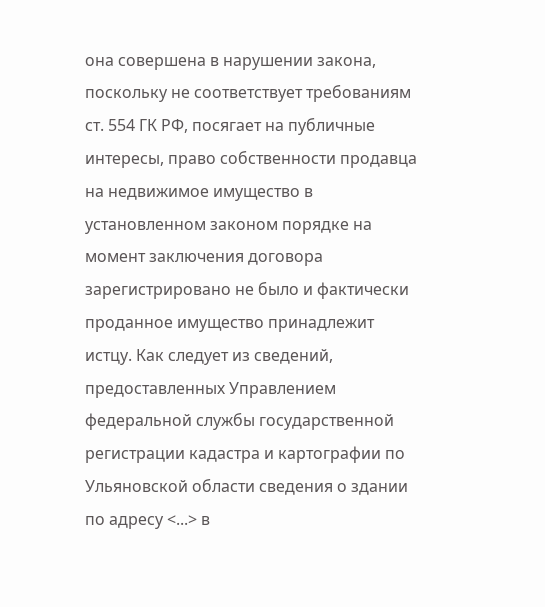она совершена в нарушении закона, поскольку не соответствует требованиям ст. 554 ГК РФ, посягает на публичные интересы, право собственности продавца на недвижимое имущество в установленном законом порядке на момент заключения договора зарегистрировано не было и фактически проданное имущество принадлежит истцу. Как следует из сведений, предоставленных Управлением федеральной службы государственной регистрации кадастра и картографии по Ульяновской области сведения о здании по адресу <...> в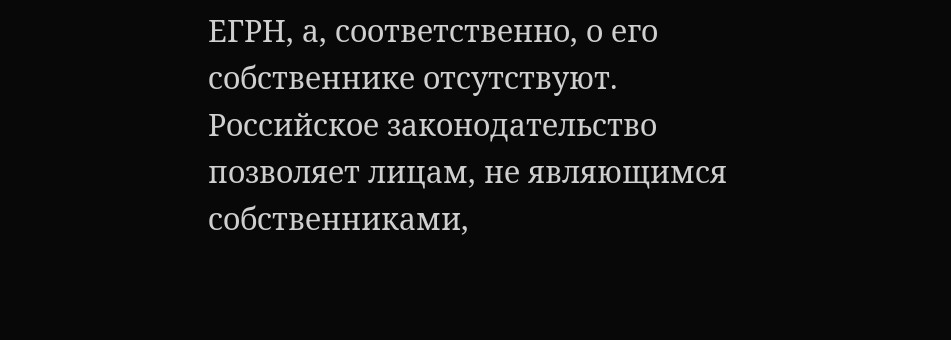ЕГРН, а, соответственно, о его собственнике отсутствуют. Российское законодательство позволяет лицам, не являющимся собственниками,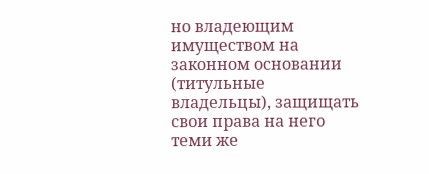но владеющим имуществом на законном основании (титульные владельцы), защищать свои права на него теми же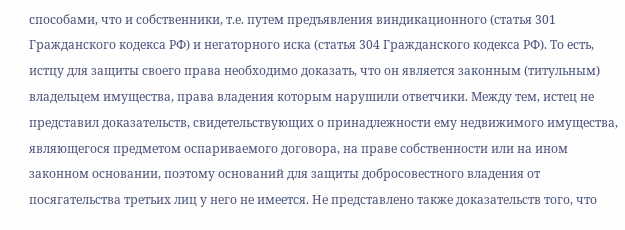способами, что и собственники, т.е. путем предъявления виндикационного (статья 301 Гражданского кодекса РФ) и негаторного иска (статья 304 Гражданского кодекса РФ). То есть, истцу для защиты своего права необходимо доказать, что он является законным (титульным) владельцем имущества, права владения которым нарушили ответчики. Между тем, истец не представил доказательств, свидетельствующих о принадлежности ему недвижимого имущества, являющегося предметом оспариваемого договора, на праве собственности или на ином законном основании, поэтому оснований для защиты добросовестного владения от посягательства третьих лиц у него не имеется. Не представлено также доказательств того, что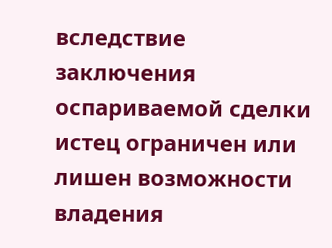вследствие заключения оспариваемой сделки истец ограничен или лишен возможности владения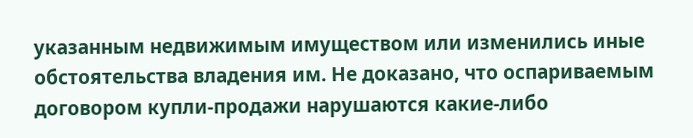указанным недвижимым имуществом или изменились иные обстоятельства владения им. Не доказано, что оспариваемым договором купли-продажи нарушаются какие-либо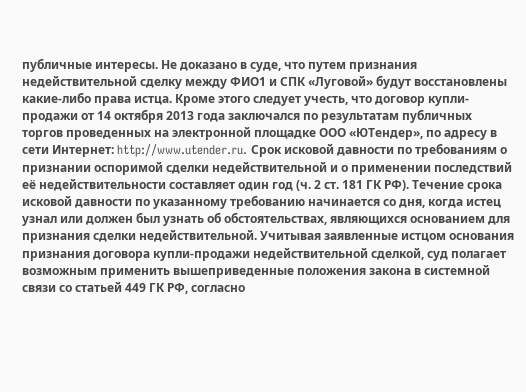публичные интересы. Не доказано в суде, что путем признания недействительной сделку между ФИО1 и СПК «Луговой» будут восстановлены какие-либо права истца. Кроме этого следует учесть, что договор купли-продажи от 14 октября 2013 года заключался по результатам публичных торгов проведенных на электронной площадке ООО «ЮТендер», по адресу в сети Интернет: http://www.utender.ru. Срок исковой давности по требованиям о признании оспоримой сделки недействительной и о применении последствий её недействительности составляет один год (ч. 2 ст. 181 ГК РФ). Течение срока исковой давности по указанному требованию начинается со дня, когда истец узнал или должен был узнать об обстоятельствах, являющихся основанием для признания сделки недействительной. Учитывая заявленные истцом основания признания договора купли-продажи недействительной сделкой, суд полагает возможным применить вышеприведенные положения закона в системной связи со статьей 449 ГК РФ, согласно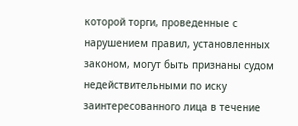которой торги, проведенные с нарушением правил, установленных законом, могут быть признаны судом недействительными по иску заинтересованного лица в течение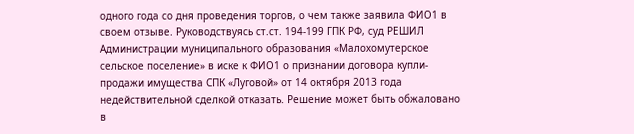одного года со дня проведения торгов, о чем также заявила ФИО1 в своем отзыве. Руководствуясь ст.ст. 194-199 ГПК РФ, суд РЕШИЛ Администрации муниципального образования «Малохомутерское сельское поселение» в иске к ФИО1 о признании договора купли-продажи имущества СПК «Луговой» от 14 октября 2013 года недействительной сделкой отказать. Решение может быть обжаловано в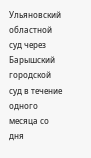Ульяновский областной суд через Барышский городской суд в течение одного месяца со дня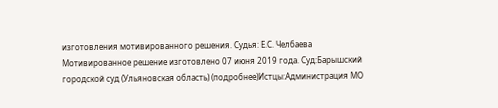изготовления мотивированного решения. Судья: Е.С. Челбаева Мотивированное решение изготовлено 07 июня 2019 года. Суд:Барышский городской суд (Ульяновская область) (подробнее)Истцы:Администрация МО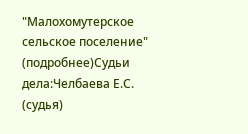"Малохомутерское сельское поселение" (подробнее)Судьи дела:Челбаева Е.С. (судья)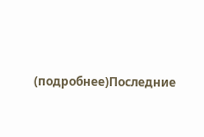(подробнее)Последние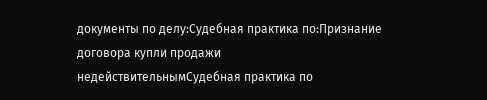документы по делу:Судебная практика по:Признание договора купли продажи недействительнымСудебная практика по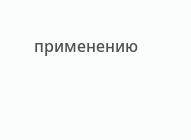применению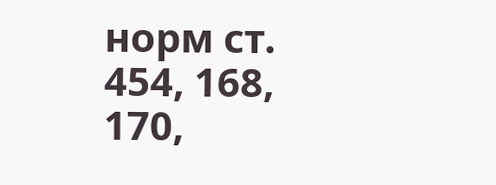норм ст. 454, 168, 170,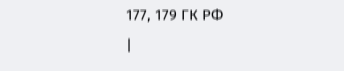177, 179 ГК РФ
|